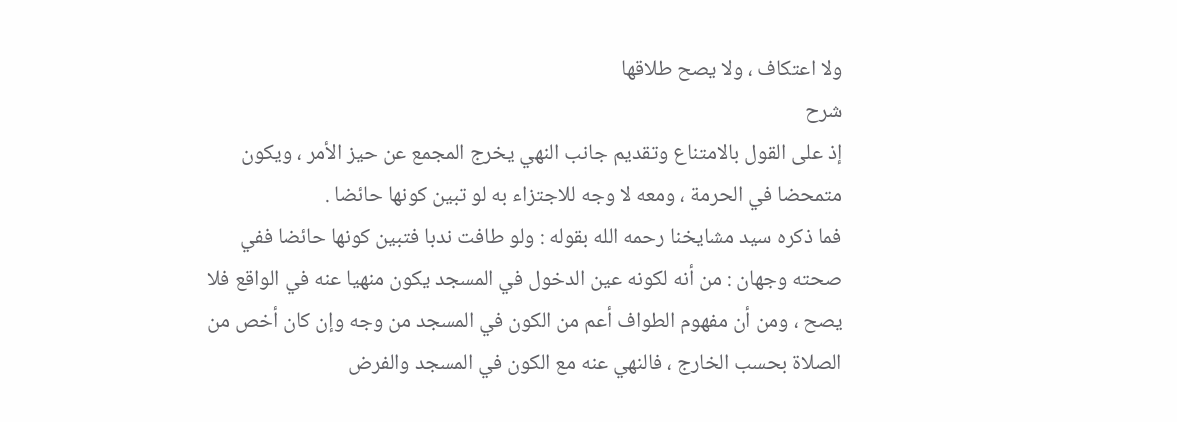ولا اعتكاف ، ولا يصح طلاقها
شرح
إذ على القول بالامتناع وتقديم جانب النهي يخرج المجمع عن حيز الأمر ، ويكون
متمحضا في الحرمة ، ومعه لا وجه للاجتزاء به لو تبين كونها حائضا .
فما ذكره سيد مشايخنا رحمه الله بقوله : ولو طافت ندبا فتبين كونها حائضا ففي
صحته وجهان : من أنه لكونه عين الدخول في المسجد يكون منهيا عنه في الواقع فلا
يصح ، ومن أن مفهوم الطواف أعم من الكون في المسجد من وجه وإن كان أخص من
الصلاة بحسب الخارج ، فالنهي عنه مع الكون في المسجد والفرض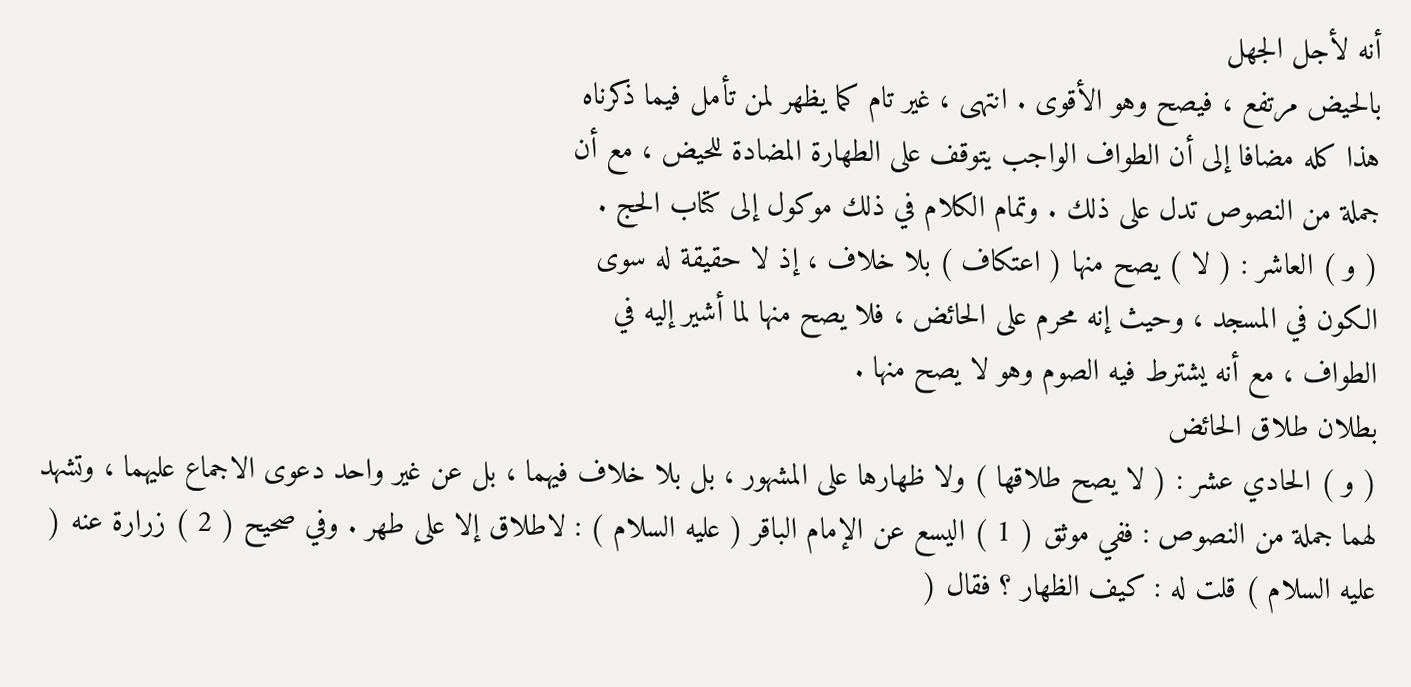أنه لأجل الجهل
بالحيض مرتفع ، فيصح وهو الأقوى . انتهى ، غير تام كما يظهر لمن تأمل فيما ذكرناه
هذا كله مضافا إلى أن الطواف الواجب يتوقف على الطهارة المضادة للحيض ، مع أن
جملة من النصوص تدل على ذلك . وتمام الكلام في ذلك موكول إلى كتاب الحج .
( و ) العاشر : ( لا ) يصح منها ( اعتكاف ) بلا خلاف ، إذ لا حقيقة له سوى
الكون في المسجد ، وحيث إنه محرم على الحائض ، فلا يصح منها لما أشير إليه في
الطواف ، مع أنه يشترط فيه الصوم وهو لا يصح منها .
بطلان طلاق الحائض
( و ) الحادي عشر : ( لا يصح طلاقها ) ولا ظهارها على المشهور ، بل بلا خلاف فيهما ، بل عن غير واحد دعوى الاجماع عليهما ، وتشهد لهما جملة من النصوص : ففي موثق ( 1 ) اليسع عن الإمام الباقر ( عليه السلام ) : لاطلاق إلا على طهر . وفي صحيح ( 2 ) زرارة عنه ( عليه السلام ) قلت له : كيف الظهار ؟ فقال (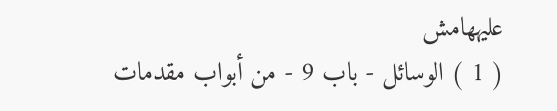عليههامش
( 1 ) الوسائل - باب 9 - من أبواب مقدمات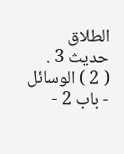الطلاق حديث 3 .
( 2 ) الوسائل - باب 2 -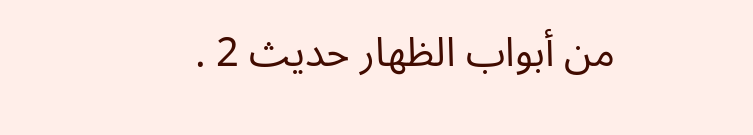من أبواب الظهار حديث 2 .